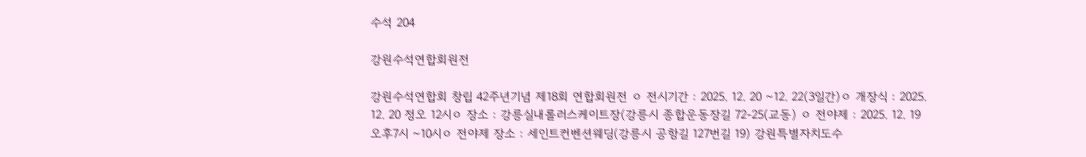수석 204

강원수석연합회원전

강원수석연합회 창립 42주년기념 제18회 연합회원전 ㅇ 전시기간 : 2025. 12. 20 ~12. 22(3일간)ㅇ 개장식 : 2025. 12. 20 정오 12시ㅇ 장소 : 강릉실내롤러스케이트장(강릉시 종합운동장길 72-25(교동) ㅇ 전야제 : 2025. 12. 19 오후7시 ~10시ㅇ 전야제 장소 : 세인트컨벤션웨딩(강릉시 공항길 127번길 19) 강원특별자치도수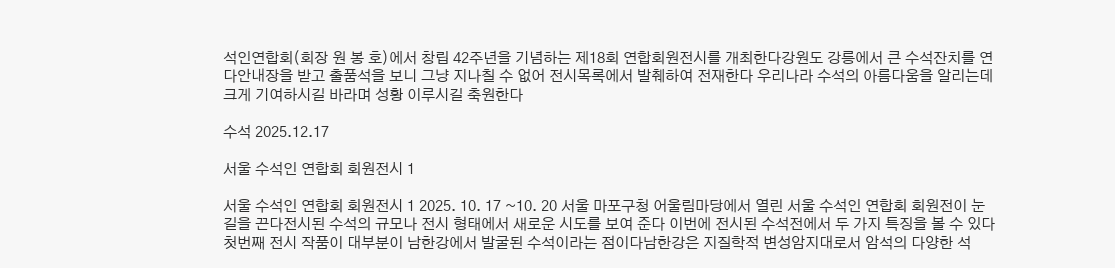석인연합회(회장 원 봉 호)에서 창립 42주년을 기념하는 제18회 연합회원전시를 개최한다강원도 강릉에서 큰 수석잔치를 연다안내장을 받고 출품석을 보니 그냥 지나칠 수 없어 전시목록에서 발췌하여 전재한다 우리나라 수석의 아름다움을 알리는데 크게 기여하시길 바라며 성황 이루시길 축원한다

수석 2025.12.17

서울 수석인 연합회 회원전시 1

서울 수석인 연합회 회원전시 1 2025. 10. 17 ~10. 20 서울 마포구청 어울림마당에서 열린 서울 수석인 연합회 회원전이 눈길을 끈다전시된 수석의 규모나 전시 형태에서 새로운 시도를 보여 준다 이번에 전시된 수석전에서 두 가지 특징을 볼 수 있다첫번째 전시 작품이 대부분이 남한강에서 발굴된 수석이라는 점이다남한강은 지질학적 변성암지대로서 암석의 다양한 석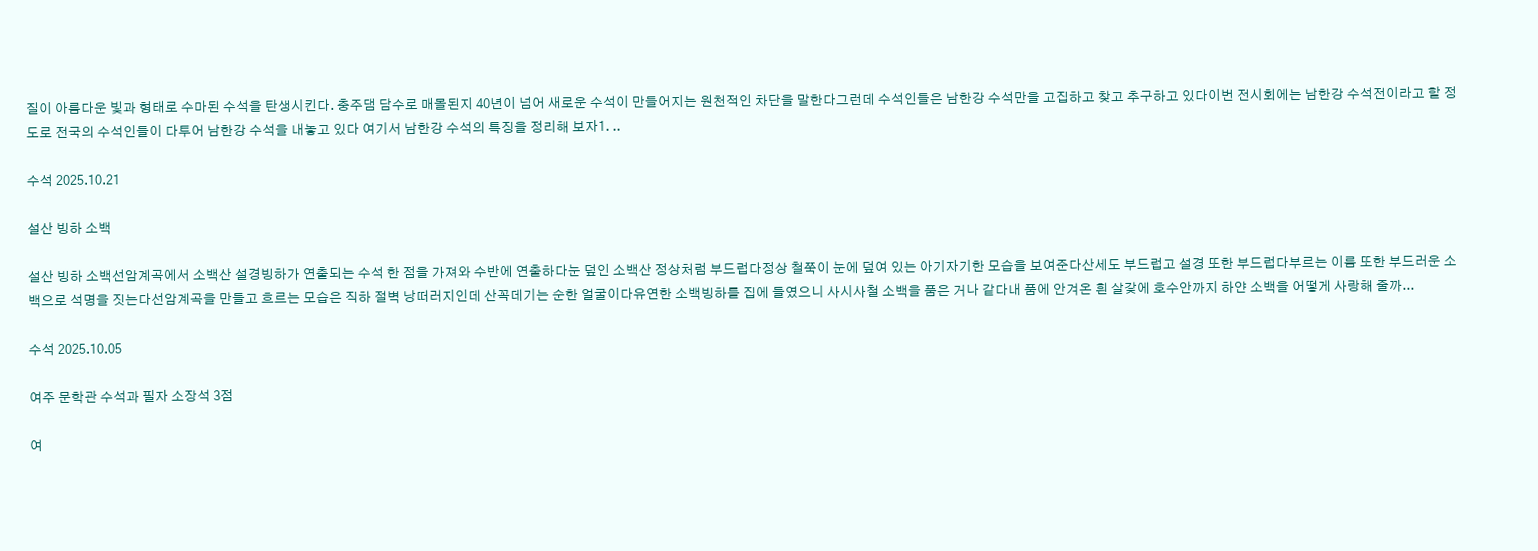질이 아름다운 빛과 형태로 수마된 수석을 탄생시킨다. 충주댐 담수로 매몰된지 40년이 넘어 새로운 수석이 만들어지는 원천적인 차단을 말한다그런데 수석인들은 남한강 수석만을 고집하고 찾고 추구하고 있다이번 전시회에는 남한강 수석전이라고 할 정도로 전국의 수석인들이 다투어 남한강 수석을 내놓고 있다 여기서 남한강 수석의 특징을 정리해 보자1. ..

수석 2025.10.21

설산 빙하 소백

설산 빙하 소백선암계곡에서 소백산 설경빙하가 연출되는 수석 한 점을 가져와 수반에 연출하다눈 덮인 소백산 정상처럼 부드럽다정상 철쭉이 눈에 덮여 있는 아기자기한 모습을 보여준다산세도 부드럽고 설경 또한 부드럽다부르는 이름 또한 부드러운 소백으로 석명을 짓는다선암계곡을 만들고 흐르는 모습은 직하 절벽 낭떠러지인데 산꼭데기는 순한 얼굴이다유연한 소백빙하를 집에 들였으니 사시사철 소백을 품은 거나 같다내 품에 안겨온 흰 살갗에 호수안까지 하얀 소백을 어떻게 사랑해 줄까...

수석 2025.10.05

여주 문학관 수석과 필자 소장석 3점

여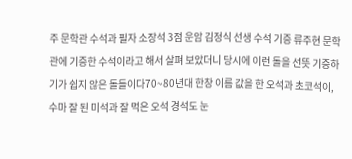주 문학관 수석과 필자 소장석 3점 운암 김정식 선생 수석 기증 류주현 문학관에 기증한 수석이라고 해서 살펴 보았더니 당시에 이런 돌을 선뜻 기증하기가 쉽지 않은 돌들이다70~80년대 한창 이름 값을 한 오석과 초코석이, 수마 잘 된 미석과 잘 먹은 오석 경석도 눈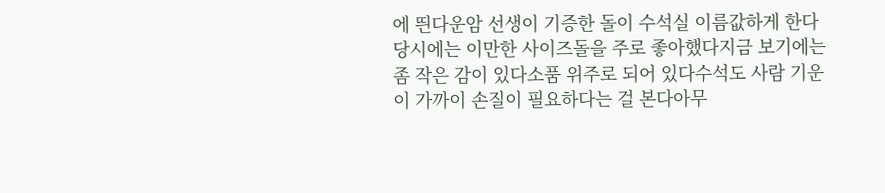에 띈다운암 선생이 기증한 돌이 수석실 이름값하게 한다당시에는 이만한 사이즈돌을 주로 좋아했다지금 보기에는 좀 작은 감이 있다소품 위주로 되어 있다수석도 사람 기운이 가까이 손질이 필요하다는 걸 본다아무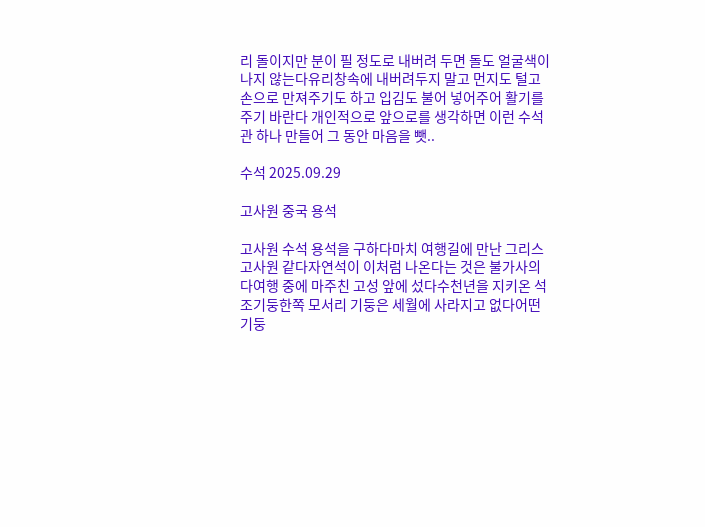리 돌이지만 분이 필 정도로 내버려 두면 돌도 얼굴색이 나지 않는다유리창속에 내버려두지 말고 먼지도 털고 손으로 만져주기도 하고 입김도 불어 넣어주어 활기를 주기 바란다 개인적으로 앞으로를 생각하면 이런 수석관 하나 만들어 그 동안 마음을 뺏..

수석 2025.09.29

고사원 중국 용석

고사원 수석 용석을 구하다마치 여행길에 만난 그리스 고사원 같다자연석이 이처럼 나온다는 것은 불가사의다여행 중에 마주친 고성 앞에 섰다수천년을 지키온 석조기둥한쪽 모서리 기둥은 세월에 사라지고 없다어떤 기둥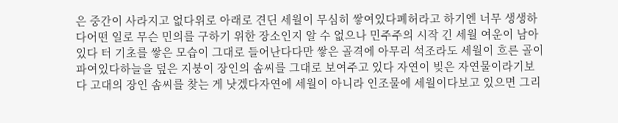은 중간이 사라지고 없다위로 아래로 견딘 세월이 무심히 쌓여있다폐허라고 하기엔 너무 생생하다어떤 일로 무슨 민의를 구하기 위한 장소인지 알 수 없으나 민주주의 시작 긴 세월 여운이 남아 있다 터 기초를 쌓은 모습이 그대로 들어난다다만 쌓은 골격에 아무리 석조라도 세월이 흐른 골이 파여있다하늘을 덮은 지붕이 장인의 솜씨를 그대로 보여주고 있다 자연이 빚은 자연물이라기보다 고대의 장인 솜씨를 찾는 게 낫겠다자연에 세월이 아니라 인조물에 세월이다보고 있으면 그리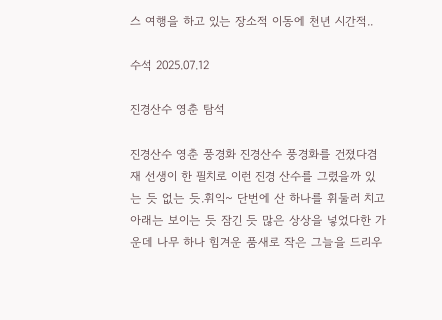스 여행을 하고 있는 장소적 이동에 천년 시간적..

수석 2025.07.12

진경산수 영춘 탐석

진경산수 영춘 풍경화 진경산수 풍경화를 건졌다겸재 선생이 한 필치로 이런 진경 산수를 그렸을까 있는 듯 없는 듯.휘익~ 단번에 산 하나를 휘둘러 치고 아래는 보이는 듯 잠긴 듯 많은 상상을 넣었다한 가운데 나무 하나 힘겨운 품새로 작은 그늘을 드리우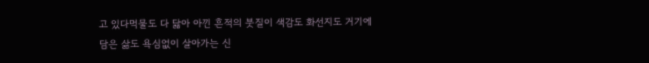고 있다먹물도 다 닳아 아낀 흔적의 붓질이 색감도 화선지도 거기에 담은 삶도 욕심없이 살아가는 신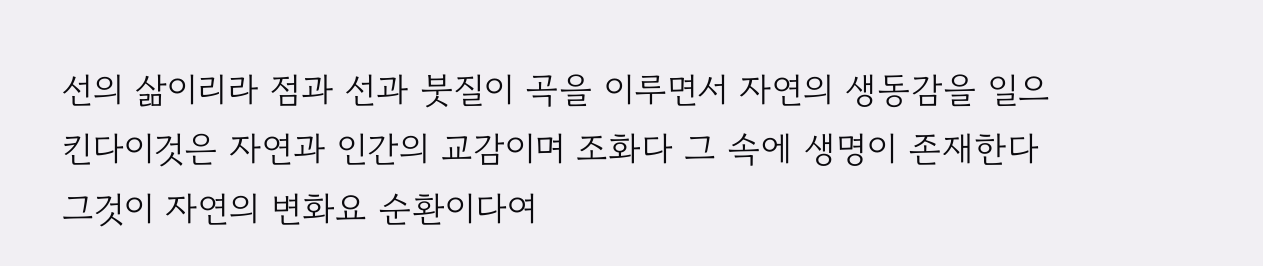선의 삶이리라 점과 선과 붓질이 곡을 이루면서 자연의 생동감을 일으킨다이것은 자연과 인간의 교감이며 조화다 그 속에 생명이 존재한다 그것이 자연의 변화요 순환이다여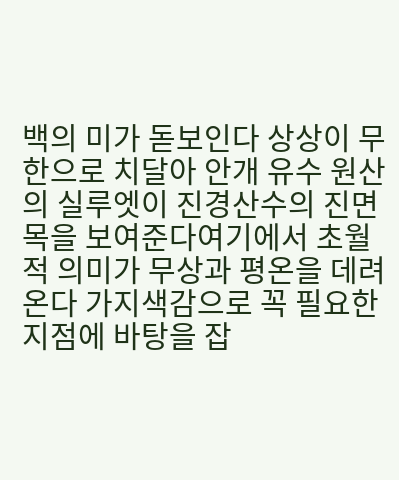백의 미가 돋보인다 상상이 무한으로 치달아 안개 유수 원산의 실루엣이 진경산수의 진면목을 보여준다여기에서 초월적 의미가 무상과 평온을 데려온다 가지색감으로 꼭 필요한 지점에 바탕을 잡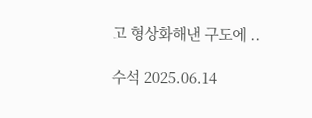고 형상화해낸 구도에 ..

수석 2025.06.14